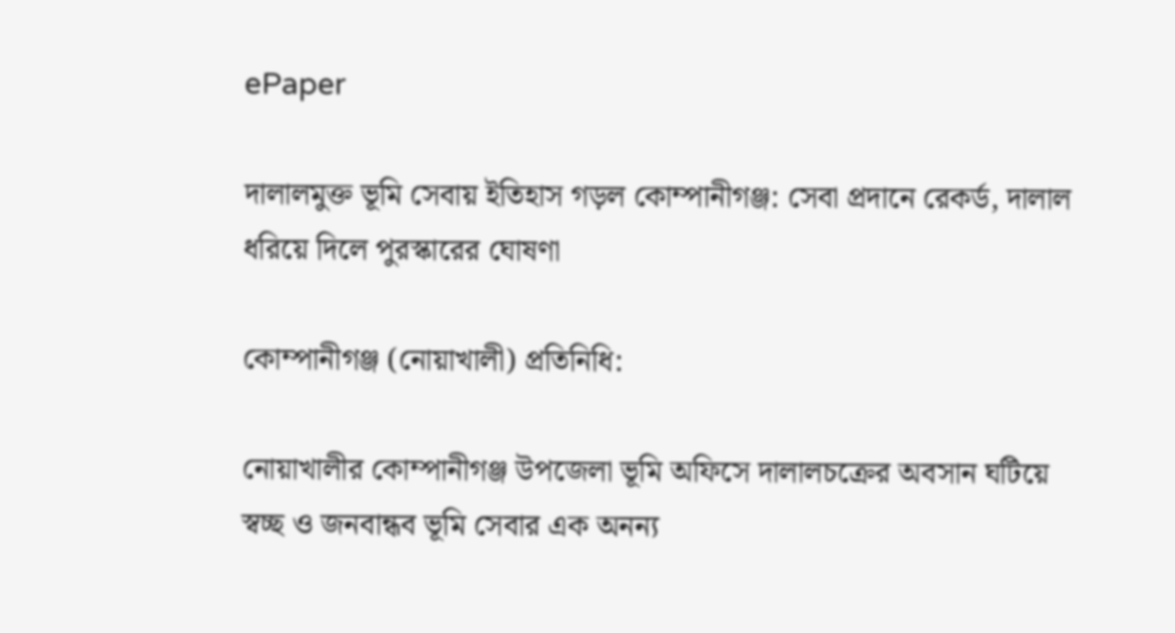ePaper

দালালমুক্ত ভূমি সেবায় ইতিহাস গড়ল কোম্পানীগঞ্জ: সেবা প্রদানে রেকর্ড, দালাল ধরিয়ে দিলে পুরস্কারের ঘোষণা

কোম্পানীগঞ্জ (নোয়াখালী) প্রতিনিধি:

নোয়াখালীর কোম্পানীগঞ্জ উপজেলা ভূমি অফিসে দালালচক্রের অবসান ঘটিয়ে স্বচ্ছ ও জনবান্ধব ভূমি সেবার এক অনন্য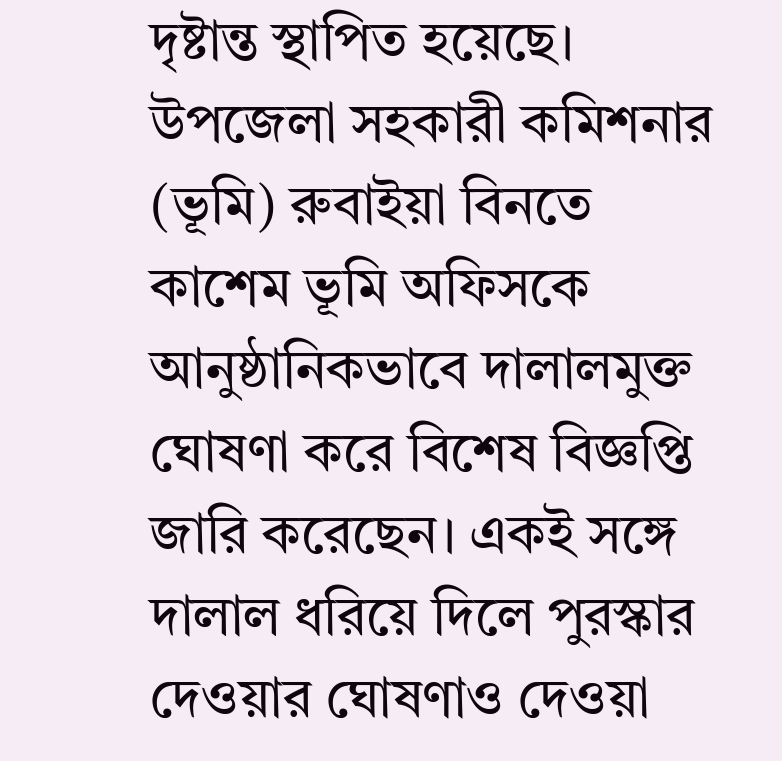দৃষ্টান্ত স্থাপিত হয়েছে। উপজেলা সহকারী কমিশনার (ভূমি) রুবাইয়া বিনতে কাশেম ভূমি অফিসকে আনুষ্ঠানিকভাবে দালালমুক্ত ঘোষণা করে বিশেষ বিজ্ঞপ্তি জারি করেছেন। একই সঙ্গে দালাল ধরিয়ে দিলে পুরস্কার দেওয়ার ঘোষণাও দেওয়া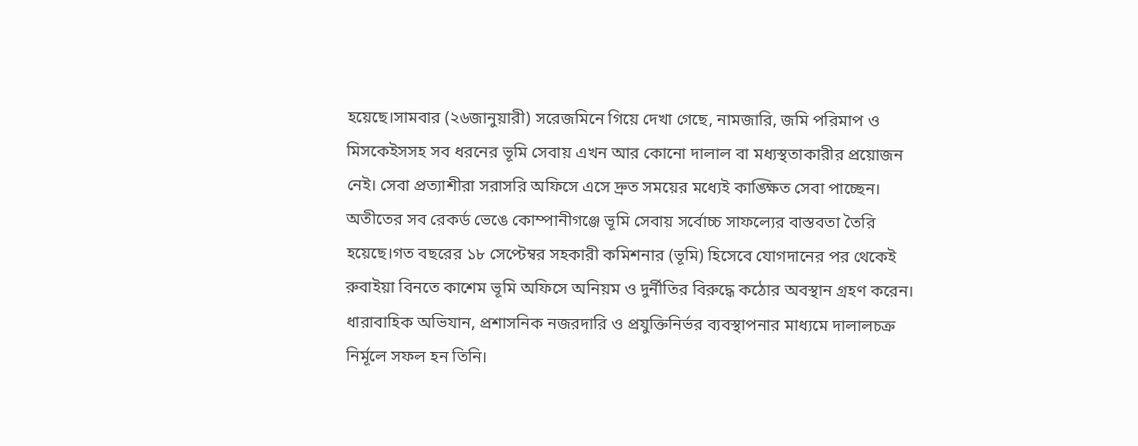হয়েছে।সামবার (২৬জানুয়ারী) সরেজমিনে গিয়ে দেখা গেছে, নামজারি, জমি পরিমাপ ও মিসকেইসসহ সব ধরনের ভূমি সেবায় এখন আর কোনো দালাল বা মধ্যস্থতাকারীর প্রয়োজন নেই। সেবা প্রত্যাশীরা সরাসরি অফিসে এসে দ্রুত সময়ের মধ্যেই কাঙ্ক্ষিত সেবা পাচ্ছেন। অতীতের সব রেকর্ড ভেঙে কোম্পানীগঞ্জে ভূমি সেবায় সর্বোচ্চ সাফল্যের বাস্তবতা তৈরি হয়েছে।গত বছরের ১৮ সেপ্টেম্বর সহকারী কমিশনার (ভূমি) হিসেবে যোগদানের পর থেকেই রুবাইয়া বিনতে কাশেম ভূমি অফিসে অনিয়ম ও দুর্নীতির বিরুদ্ধে কঠোর অবস্থান গ্রহণ করেন। ধারাবাহিক অভিযান, প্রশাসনিক নজরদারি ও প্রযুক্তিনির্ভর ব্যবস্থাপনার মাধ্যমে দালালচক্র নির্মূলে সফল হন তিনি।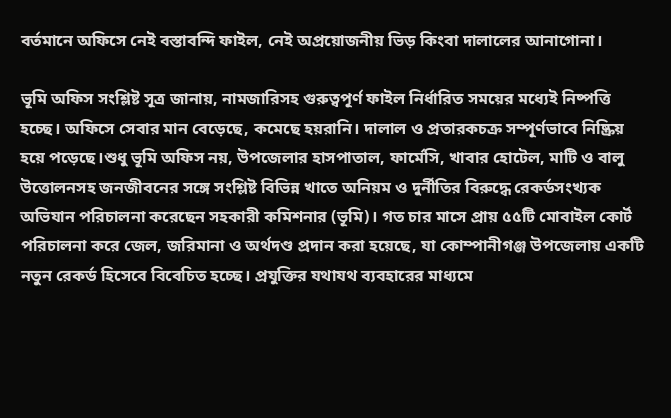বর্তমানে অফিসে নেই বস্তাবন্দি ফাইল, নেই অপ্রয়োজনীয় ভিড় কিংবা দালালের আনাগোনা।

ভূমি অফিস সংশ্লিষ্ট সূত্র জানায়, নামজারিসহ গুরুত্বপূর্ণ ফাইল নির্ধারিত সময়ের মধ্যেই নিষ্পত্তি হচ্ছে। অফিসে সেবার মান বেড়েছে, কমেছে হয়রানি। দালাল ও প্রতারকচক্র সম্পূর্ণভাবে নিষ্ক্রিয় হয়ে পড়েছে।শুধু ভূমি অফিস নয়, উপজেলার হাসপাতাল, ফার্মেসি, খাবার হোটেল, মাটি ও বালু উত্তোলনসহ জনজীবনের সঙ্গে সংশ্লিষ্ট বিভিন্ন খাতে অনিয়ম ও দুর্নীতির বিরুদ্ধে রেকর্ডসংখ্যক অভিযান পরিচালনা করেছেন সহকারী কমিশনার (ভূমি)। গত চার মাসে প্রায় ৫৫টি মোবাইল কোর্ট পরিচালনা করে জেল, জরিমানা ও অর্থদণ্ড প্রদান করা হয়েছে, যা কোম্পানীগঞ্জ উপজেলায় একটি নতুন রেকর্ড হিসেবে বিবেচিত হচ্ছে। প্রযুক্তির যথাযথ ব্যবহারের মাধ্যমে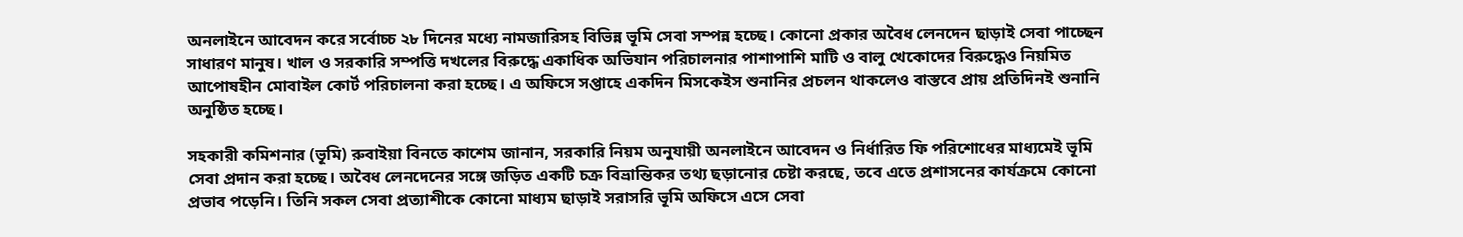অনলাইনে আবেদন করে সর্বোচ্চ ২৮ দিনের মধ্যে নামজারিসহ বিভিন্ন ভূমি সেবা সম্পন্ন হচ্ছে। কোনো প্রকার অবৈধ লেনদেন ছাড়াই সেবা পাচ্ছেন সাধারণ মানুষ। খাল ও সরকারি সম্পত্তি দখলের বিরুদ্ধে একাধিক অভিযান পরিচালনার পাশাপাশি মাটি ও বালু খেকোদের বিরুদ্ধেও নিয়মিত আপোষহীন মোবাইল কোর্ট পরিচালনা করা হচ্ছে। এ অফিসে সপ্তাহে একদিন মিসকেইস শুনানির প্রচলন থাকলেও বাস্তবে প্রায় প্রতিদিনই শুনানি অনুষ্ঠিত হচ্ছে।

সহকারী কমিশনার (ভূমি) রুবাইয়া বিনতে কাশেম জানান, সরকারি নিয়ম অনুযায়ী অনলাইনে আবেদন ও নির্ধারিত ফি পরিশোধের মাধ্যমেই ভূমি সেবা প্রদান করা হচ্ছে। অবৈধ লেনদেনের সঙ্গে জড়িত একটি চক্র বিভ্রান্তিকর তথ্য ছড়ানোর চেষ্টা করছে, তবে এতে প্রশাসনের কার্যক্রমে কোনো প্রভাব পড়েনি। তিনি সকল সেবা প্রত্যাশীকে কোনো মাধ্যম ছাড়াই সরাসরি ভূমি অফিসে এসে সেবা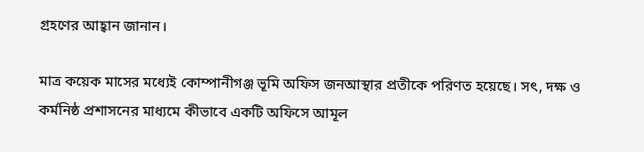গ্রহণের আহ্বান জানান।

মাত্র কয়েক মাসের মধ্যেই কোম্পানীগঞ্জ ভূমি অফিস জনআস্থার প্রতীকে পরিণত হয়েছে। সৎ, দক্ষ ও কর্মনিষ্ঠ প্রশাসনের মাধ্যমে কীভাবে একটি অফিসে আমূল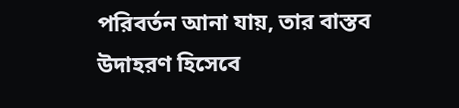পরিবর্তন আনা যায়, তার বাস্তব উদাহরণ হিসেবে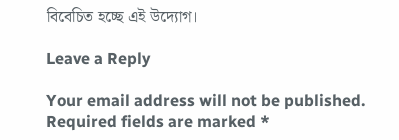বিবেচিত হচ্ছে এই উদ্যোগ।

Leave a Reply

Your email address will not be published. Required fields are marked *